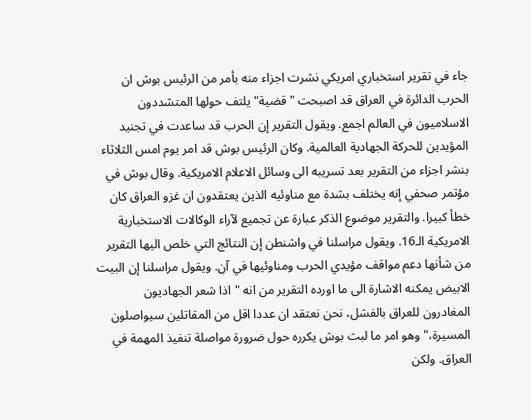جاء في تقرير استخباري امريكي نشرت اجزاء منه بأمر من الرئيس بوش ان الحرب الدائرة في العراق قد اصبحت "قضية" يلتف حولها المتشددون الاسلاميون في العالم اجمع. ويقول التقرير إن الحرب قد ساعدت في تجنيد المؤيدين للحركة الجهادية العالمية. وكان الرئيس بوش قد امر يوم امس الثلاثاء بنشر اجزاء من التقرير بعد تسريبه الى وسائل الاعلام الامريكية. وقال بوش في مؤتمر صحفي إنه يختلف بشدة مع مناوئيه الذين يعتقدون ان غزو العراق كان خطأ كبيرا. والتقرير موضوع الذكر عبارة عن تجميع لآراء الوكالات الاستخبارية الامريكية الـ16. ويقول مراسلنا في واشنطن إن النتائج التي خلص اليها التقرير من شأنها دعم مواقف مؤيدي الحرب ومناوئيها في آن. ويقول مراسلنا إن البيت الابيض يمكنه الاشارة الى ما اورده التقرير من انه "اذا شعر الجهاديون المغادرون للعراق بالفشل، نحن نعتقد ان عددا اقل من المقاتلين سيواصلون المسيرة،" وهو امر ما لبث بوش يكرره حول ضرورة مواصلة تنفيذ المهمة في العراق. ولكن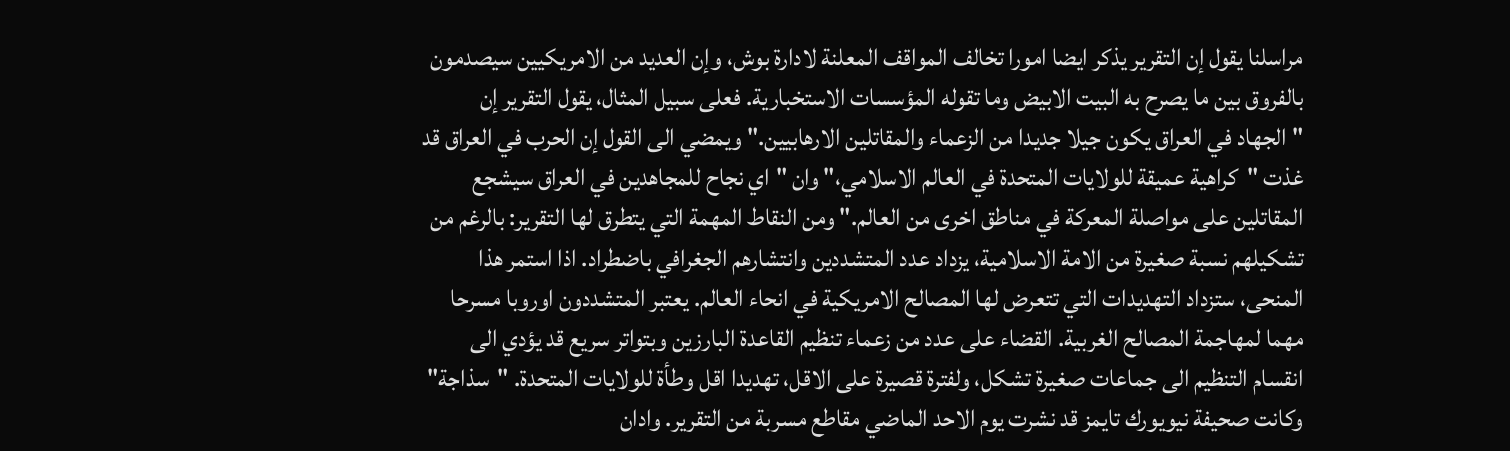مراسلنا يقول إن التقرير يذكر ايضا امورا تخالف المواقف المعلنة لادارة بوش، وإن العديد من الامريكيين سيصدمون بالفروق بين ما يصرح به البيت الابيض وما تقوله المؤسسات الاستخبارية. فعلى سبيل المثال، يقول التقرير إن "الجهاد في العراق يكون جيلا جديدا من الزعماء والمقاتلين الارهابيين." ويمضي الى القول إن الحرب في العراق قد غذت "كراهية عميقة للولايات المتحدة في العالم الاسلامي،" وان "اي نجاح للمجاهدين في العراق سيشجع المقاتلين على مواصلة المعركة في مناطق اخرى من العالم." ومن النقاط المهمة التي يتطرق لها التقرير: بالرغم من تشكيلهم نسبة صغيرة من الامة الاسلامية، يزداد عدد المتشددين وانتشارهم الجغرافي باضطراد. اذا استمر هذا المنحى، ستزداد التهديدات التي تتعرض لها المصالح الامريكية في انحاء العالم. يعتبر المتشددون اوروبا مسرحا مهما لمهاجمة المصالح الغربية. القضاء على عدد من زعماء تنظيم القاعدة البارزين وبتواتر سريع قد يؤدي الى انقسام التنظيم الى جماعات صغيرة تشكل، ولفترة قصيرة على الاقل، تهديدا اقل وطأة للولايات المتحدة. "سذاجة" وكانت صحيفة نيويورك تايمز قد نشرت يوم الاحد الماضي مقاطع مسربة من التقرير. وادان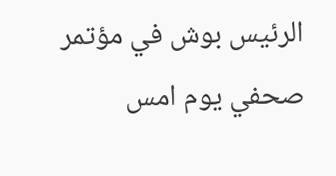الرئيس بوش في مؤتمر صحفي يوم امس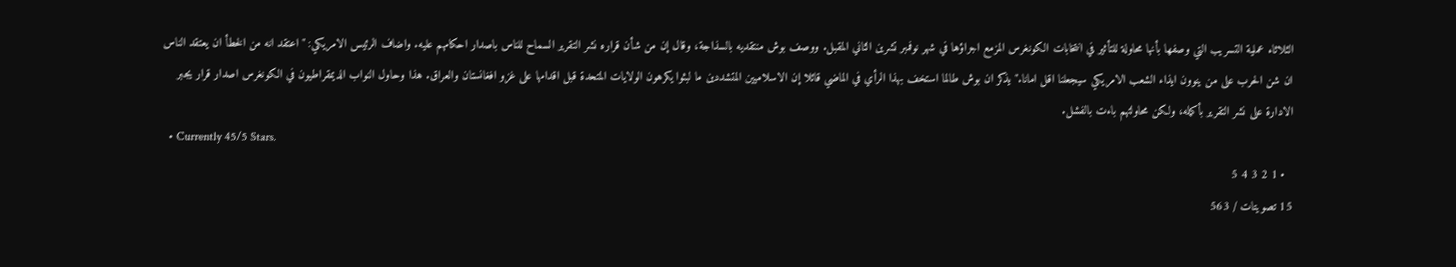الثلاثاء عملية التسريب التي وصفها بأنها محاولة للتأثير في انتخابات الكونغرس المزمع اجراؤها في شهر نوفمبر تشرين الثاني المقبل. ووصف بوش منتقديه بالسذاجة، وقال إن من شأن قراره نشر التقرير السماح للناس باصدار احكامهم عليه. واضاف الرئيس الامريكي: "اعتقد انه من الخطأ ان يعتقد الناس ان شن الحرب على من ينوون ايذاء الشعب الامريكي سيجعلنا اقل امانا." يذكر ان بوش طالما استخف بهذا الرأي في الماضي قائلا إن الاسلاميين المتشددين ما لبثوا يكرهون الولايات المتحدة قبل اقدامها على غزو افغانستان والعراق. هذا وحاول النواب الديمقراطيون في الكونغرس اصدار قرار يجبر الادارة على نشر التقرير بأكمله، ولكن محاولتهم باءت بالفشل.
  • Currently 45/5 Stars.
  • 1 2 3 4 5
15 تصويتات / 563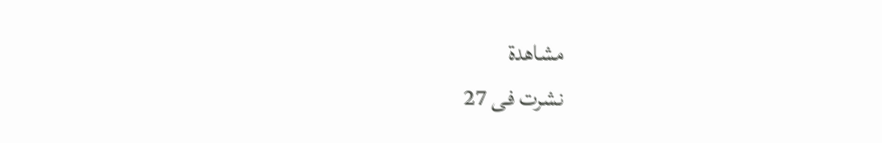مشاهدة
نشرت فى 27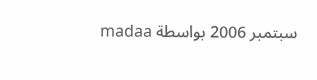سبتمبر 2006 بواسطة madaa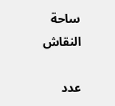ساحة النقاش

عدد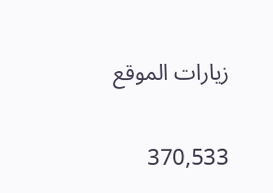زيارات الموقع

370,533